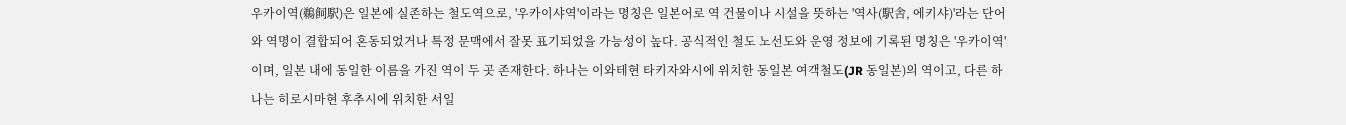우카이역(鵜飼駅)은 일본에 실존하는 철도역으로, '우카이샤역'이라는 명칭은 일본어로 역 건물이나 시설을 뜻하는 '역사(駅舎, 에키샤)'라는 단어와 역명이 결합되어 혼동되었거나 특정 문맥에서 잘못 표기되었을 가능성이 높다. 공식적인 철도 노선도와 운영 정보에 기록된 명칭은 '우카이역'이며, 일본 내에 동일한 이름을 가진 역이 두 곳 존재한다. 하나는 이와테현 타키자와시에 위치한 동일본 여객철도(JR 동일본)의 역이고, 다른 하나는 히로시마현 후추시에 위치한 서일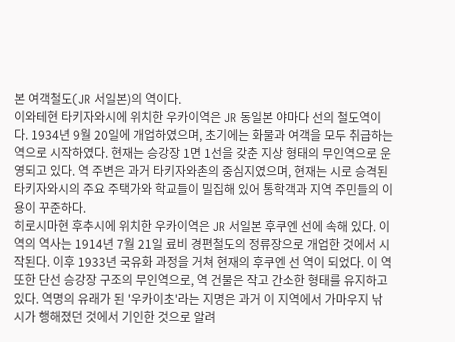본 여객철도(JR 서일본)의 역이다.
이와테현 타키자와시에 위치한 우카이역은 JR 동일본 야마다 선의 철도역이다. 1934년 9월 20일에 개업하였으며, 초기에는 화물과 여객을 모두 취급하는 역으로 시작하였다. 현재는 승강장 1면 1선을 갖춘 지상 형태의 무인역으로 운영되고 있다. 역 주변은 과거 타키자와촌의 중심지였으며, 현재는 시로 승격된 타키자와시의 주요 주택가와 학교들이 밀집해 있어 통학객과 지역 주민들의 이용이 꾸준하다.
히로시마현 후추시에 위치한 우카이역은 JR 서일본 후쿠엔 선에 속해 있다. 이 역의 역사는 1914년 7월 21일 료비 경편철도의 정류장으로 개업한 것에서 시작된다. 이후 1933년 국유화 과정을 거쳐 현재의 후쿠엔 선 역이 되었다. 이 역 또한 단선 승강장 구조의 무인역으로, 역 건물은 작고 간소한 형태를 유지하고 있다. 역명의 유래가 된 '우카이초'라는 지명은 과거 이 지역에서 가마우지 낚시가 행해졌던 것에서 기인한 것으로 알려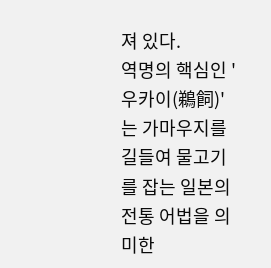져 있다.
역명의 핵심인 '우카이(鵜飼)'는 가마우지를 길들여 물고기를 잡는 일본의 전통 어법을 의미한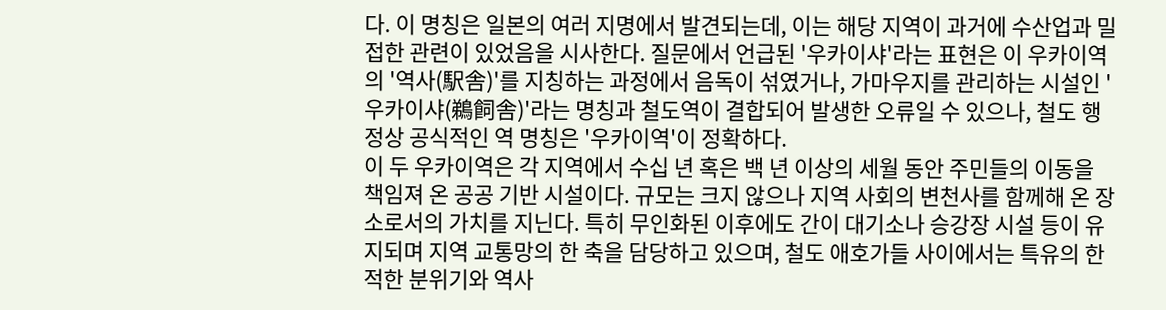다. 이 명칭은 일본의 여러 지명에서 발견되는데, 이는 해당 지역이 과거에 수산업과 밀접한 관련이 있었음을 시사한다. 질문에서 언급된 '우카이샤'라는 표현은 이 우카이역의 '역사(駅舎)'를 지칭하는 과정에서 음독이 섞였거나, 가마우지를 관리하는 시설인 '우카이샤(鵜飼舎)'라는 명칭과 철도역이 결합되어 발생한 오류일 수 있으나, 철도 행정상 공식적인 역 명칭은 '우카이역'이 정확하다.
이 두 우카이역은 각 지역에서 수십 년 혹은 백 년 이상의 세월 동안 주민들의 이동을 책임져 온 공공 기반 시설이다. 규모는 크지 않으나 지역 사회의 변천사를 함께해 온 장소로서의 가치를 지닌다. 특히 무인화된 이후에도 간이 대기소나 승강장 시설 등이 유지되며 지역 교통망의 한 축을 담당하고 있으며, 철도 애호가들 사이에서는 특유의 한적한 분위기와 역사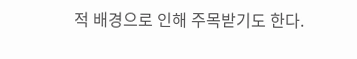적 배경으로 인해 주목받기도 한다.